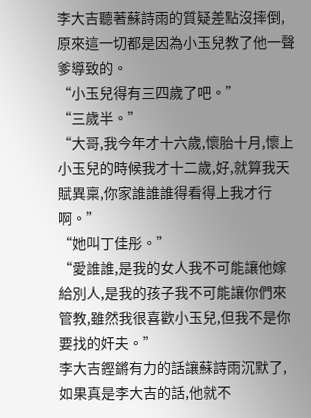李大吉聽著蘇詩雨的質疑差點沒摔倒,原來這一切都是因為小玉兒教了他一聲爹導致的。
“小玉兒得有三四歲了吧。”
“三歲半。”
“大哥,我今年才十六歲,懷胎十月,懷上小玉兒的時候我才十二歲,好,就算我天賦異稟,你家誰誰誰得看得上我才行啊。”
“她叫丁佳彤。”
“愛誰誰,是我的女人我不可能讓他嫁給別人,是我的孩子我不可能讓你們來管教,雖然我很喜歡小玉兒,但我不是你要找的奸夫。”
李大吉鏗鏘有力的話讓蘇詩雨沉默了,如果真是李大吉的話,他就不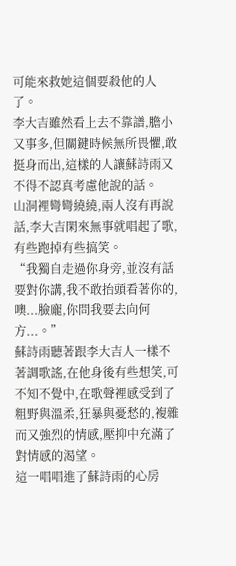可能來救她這個要殺他的人了。
李大吉雖然看上去不靠譜,膽小又事多,但關鍵時候無所畏懼,敢挺身而出,這樣的人讓蘇詩雨又不得不認真考慮他說的話。
山洞裡彎彎繞繞,兩人沒有再說話,李大吉閑來無事就唱起了歌,有些跑掉有些搞笑。
“我獨自走過你身旁,並沒有話要對你講,我不敢抬頭看著你的,噢...臉龐,你問我要去向何方...。”
蘇詩雨聽著跟李大吉人一樣不著調歌謠,在他身後有些想笑,可不知不覺中,在歌聲裡感受到了粗野與溫柔,狂暴與憂愁的,複雜而又強烈的情感,壓抑中充滿了對情感的渴望。
這一唱唱進了蘇詩雨的心房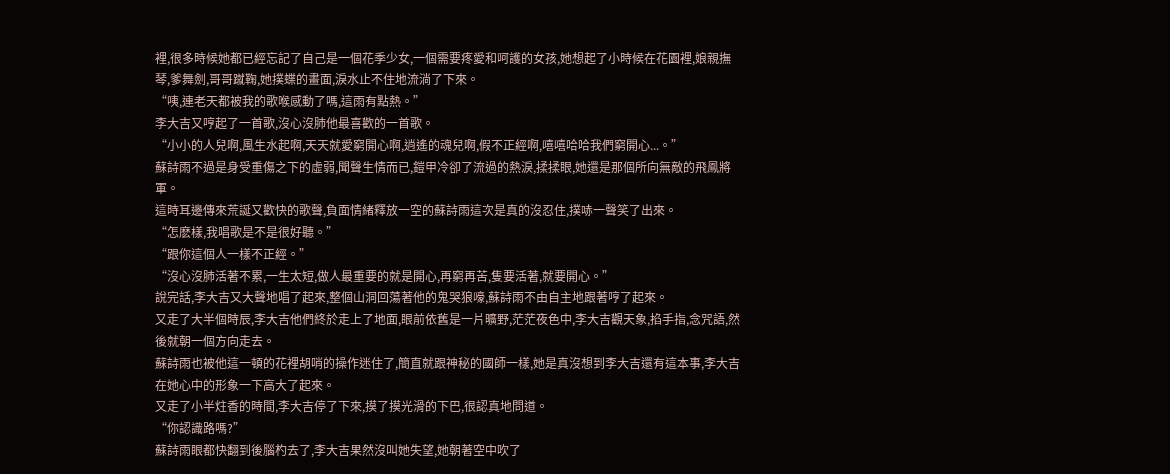裡,很多時候她都已經忘記了自己是一個花季少女,一個需要疼愛和呵護的女孩,她想起了小時候在花園裡,娘親撫琴,爹舞劍,哥哥蹴鞠,她撲蝶的畫面,淚水止不住地流淌了下來。
“咦,連老天都被我的歌喉感動了嗎,這雨有點熱。”
李大吉又哼起了一首歌,沒心沒肺他最喜歡的一首歌。
“小小的人兒啊,風生水起啊,天天就愛窮開心啊,逍遙的魂兒啊,假不正經啊,嘻嘻哈哈我們窮開心...。”
蘇詩雨不過是身受重傷之下的虛弱,聞聲生情而已,鎧甲冷卻了流過的熱淚,揉揉眼,她還是那個所向無敵的飛鳳將軍。
這時耳邊傳來荒誕又歡快的歌聲,負面情緒釋放一空的蘇詩雨這次是真的沒忍住,撲哧一聲笑了出來。
“怎麽樣,我唱歌是不是很好聽。”
“跟你這個人一樣不正經。”
“沒心沒肺活著不累,一生太短,做人最重要的就是開心,再窮再苦,隻要活著,就要開心。”
說完話,李大吉又大聲地唱了起來,整個山洞回蕩著他的鬼哭狼嚎,蘇詩雨不由自主地跟著哼了起來。
又走了大半個時辰,李大吉他們終於走上了地面,眼前依舊是一片曠野,茫茫夜色中,李大吉觀天象,掐手指,念咒語,然後就朝一個方向走去。
蘇詩雨也被他這一頓的花裡胡哨的操作迷住了,簡直就跟神秘的國師一樣,她是真沒想到李大吉還有這本事,李大吉在她心中的形象一下高大了起來。
又走了小半炷香的時間,李大吉停了下來,摸了摸光滑的下巴,很認真地問道。
“你認識路嗎?”
蘇詩雨眼都快翻到後腦杓去了,李大吉果然沒叫她失望,她朝著空中吹了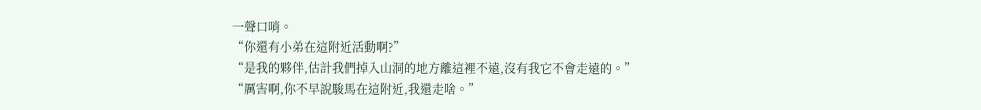一聲口哨。
“你還有小弟在這附近活動啊?”
“是我的夥伴,估計我們掉入山洞的地方離這裡不遠,沒有我它不會走遠的。”
“厲害啊,你不早說駿馬在這附近,我還走啥。”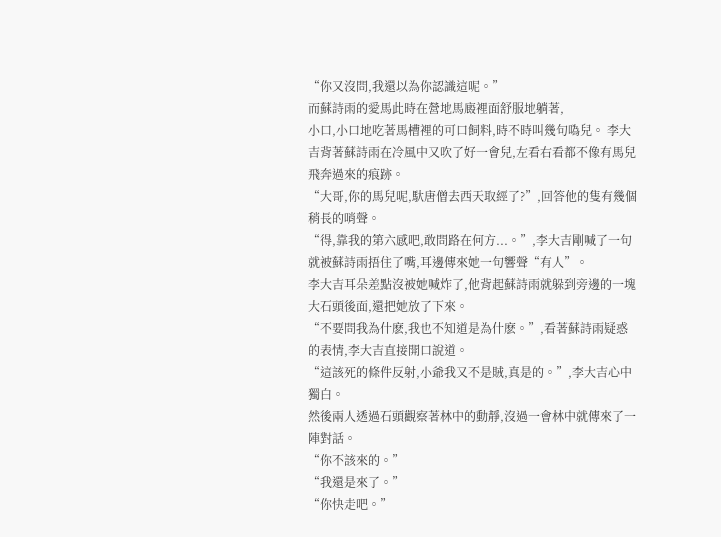“你又沒問,我還以為你認識這呢。”
而蘇詩雨的愛馬此時在營地馬廄裡面舒服地躺著,
小口,小口地吃著馬槽裡的可口飼料,時不時叫幾句噅兒。 李大吉背著蘇詩雨在冷風中又吹了好一會兒,左看右看都不像有馬兒飛奔過來的痕跡。
“大哥,你的馬兒呢,馱唐僧去西天取經了?”,回答他的隻有幾個稍長的哨聲。
“得,靠我的第六感吧,敢問路在何方...。”,李大吉剛喊了一句就被蘇詩雨捂住了嘴,耳邊傳來她一句響聲“有人”。
李大吉耳朵差點沒被她喊炸了,他背起蘇詩雨就躲到旁邊的一塊大石頭後面,還把她放了下來。
“不要問我為什麽,我也不知道是為什麽。”,看著蘇詩雨疑惑的表情,李大吉直接開口說道。
“這該死的條件反射,小爺我又不是賊,真是的。”,李大吉心中獨白。
然後兩人透過石頭觀察著林中的動靜,沒過一會林中就傳來了一陣對話。
“你不該來的。”
“我還是來了。”
“你快走吧。”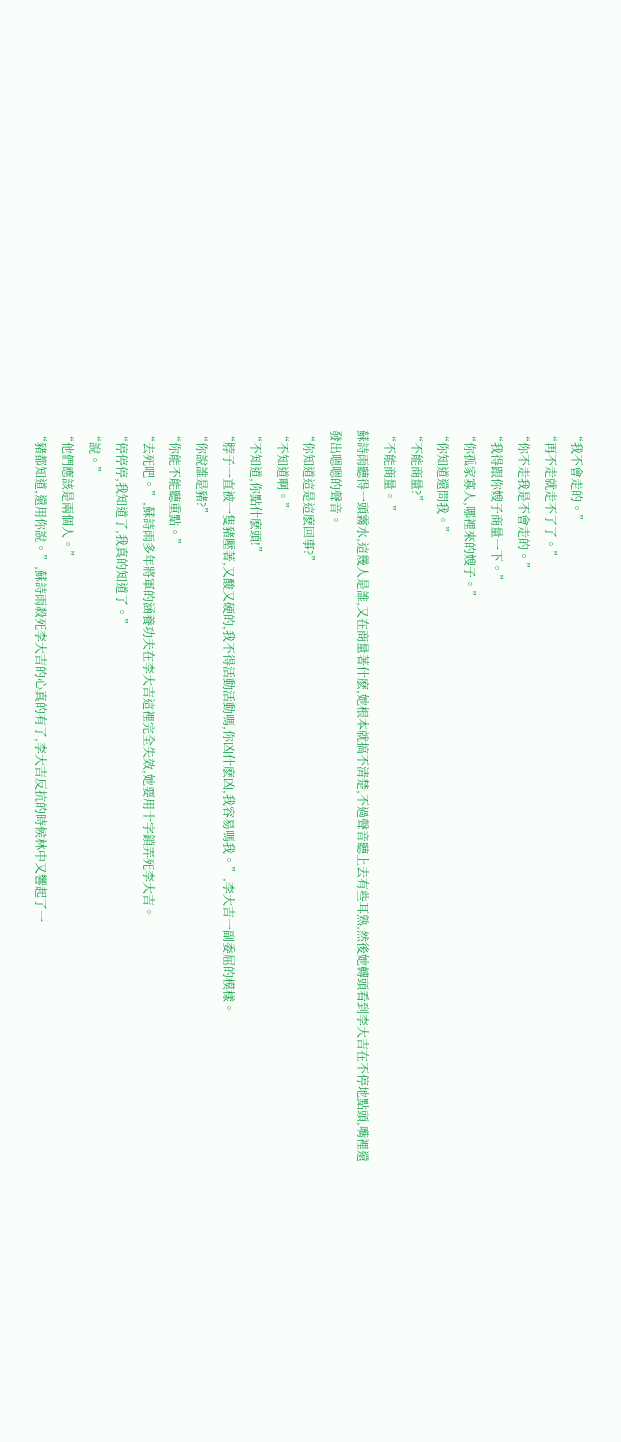“我不會走的。”
“再不走就走不了了。”
“你不走我是不會走的。”
“我得跟你嫂子商量一下。”
“你孤家寡人,哪裡來的嫂子。”
“你知道還問我。”
“不能商量?”
“不能商量。 ”
蘇詩雨聽得一頭霧水,這幾人是誰,又在商量著什麽,她根本就搞不清楚,不過聲音聽上去有些耳熟,然後她轉頭看到李大吉在不停地點頭,嘴裡還發出嗯嗯的聲音。
“你知道這是這麽回事?”
“不知道啊。”
“不知道,你點什麽頭!”
“脖子一直被一隻豬壓著,又酸又硬的,我不得活動活動嗎,你凶什麽凶,我容易嗎我。”,李大吉一副委屈的模樣。
“你說誰是豬?”
“你能不能聽重點。”
“去死吧。”,蘇詩雨多年將軍的涵養功夫在李大吉這裡完全失效,她要用十字鎖弄死李大吉。
“停停停,我知道了,我真的知道了。”
“說。”
“他們應該是兩個人。”
“豬都知道,還用你說。”,蘇詩雨殺死李大吉的心真的有了,李大吉反抗的時候林中又響起了一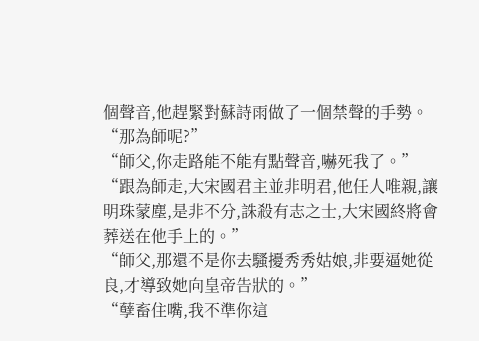個聲音,他趕緊對蘇詩雨做了一個禁聲的手勢。
“那為師呢?”
“師父,你走路能不能有點聲音,嚇死我了。”
“跟為師走,大宋國君主並非明君,他任人唯親,讓明珠蒙塵,是非不分,誅殺有志之士,大宋國終將會葬送在他手上的。”
“師父,那還不是你去騷擾秀秀姑娘,非要逼她從良,才導致她向皇帝告狀的。”
“孽畜住嘴,我不準你這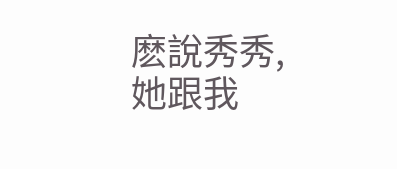麽說秀秀,她跟我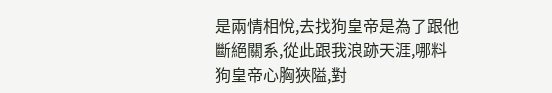是兩情相悅,去找狗皇帝是為了跟他斷絕關系,從此跟我浪跡天涯,哪料狗皇帝心胸狹隘,對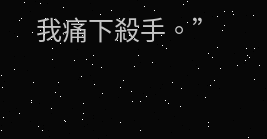我痛下殺手。”